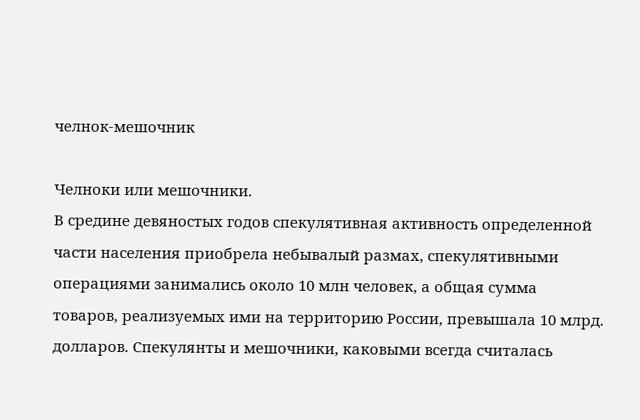челнок-мешочник

Челноки или мешочники.
В средине девяностых годов спекулятивная активность определенной части населения приобрела небывалый размах, спекулятивными операциями занимались около 10 млн человек, а общая сумма товаров, реализуемых ими на территорию России, превышала 10 млрд. долларов. Спекулянты и мешочники, каковыми всегда считалась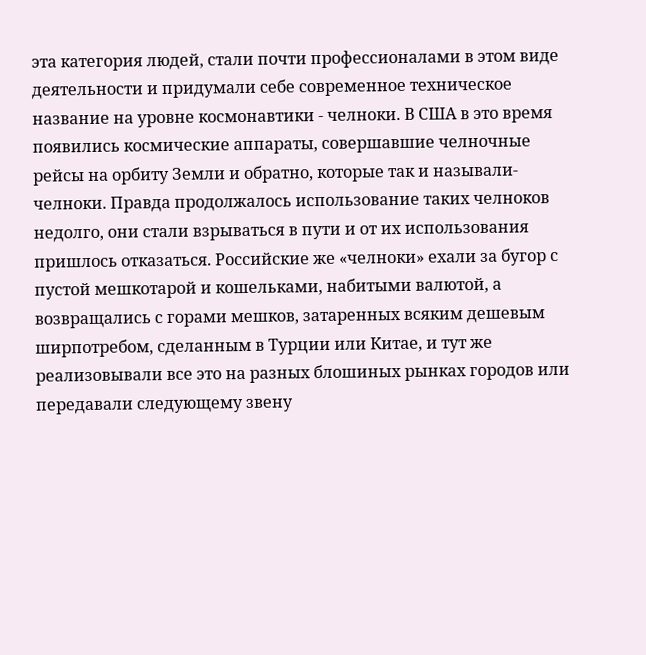эта категория людей, стали почти профессионалами в этом виде деятельности и придумали себе современное техническое название на уровне космонавтики - челноки. В США в это время появились космические аппараты, совершавшие челночные рейсы на орбиту Земли и обратно, которые так и называли- челноки. Правда продолжалось использование таких челноков недолго, они стали взрываться в пути и от их использования пришлось отказаться. Российские же «челноки» ехали за бугор с пустой мешкотарой и кошельками, набитыми валютой, а возвращались с горами мешков, затаренных всяким дешевым ширпотребом, сделанным в Турции или Китае, и тут же реализовывали все это на разных блошиных рынках городов или передавали следующему звену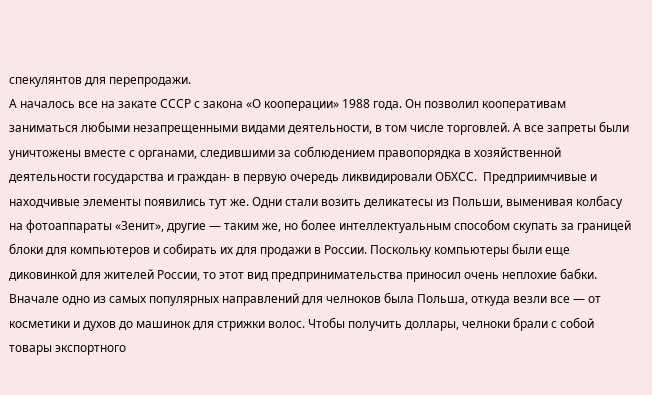спекулянтов для перепродажи.
А началось все на закате СССР с закона «О кооперации» 1988 года. Он позволил кооперативам заниматься любыми незапрещенными видами деятельности, в том числе торговлей. А все запреты были уничтожены вместе с органами, следившими за соблюдением правопорядка в хозяйственной деятельности государства и граждан- в первую очередь ликвидировали ОБХСС.  Предприимчивые и находчивые элементы появились тут же. Одни стали возить деликатесы из Польши, выменивая колбасу на фотоаппараты «Зенит», другие — таким же, но более интеллектуальным способом скупать за границей блоки для компьютеров и собирать их для продажи в России. Поскольку компьютеры были еще диковинкой для жителей России, то этот вид предпринимательства приносил очень неплохие бабки.
Вначале одно из самых популярных направлений для челноков была Польша, откуда везли все — от косметики и духов до машинок для стрижки волос. Чтобы получить доллары, челноки брали с собой товары экспортного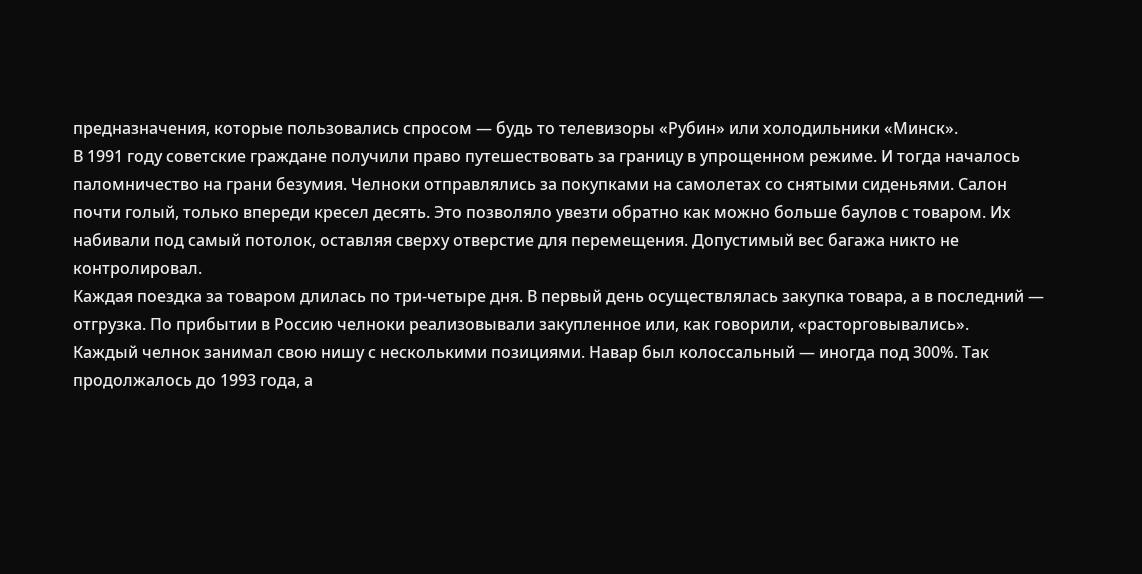предназначения, которые пользовались спросом — будь то телевизоры «Рубин» или холодильники «Минск».
В 1991 году советские граждане получили право путешествовать за границу в упрощенном режиме. И тогда началось паломничество на грани безумия. Челноки отправлялись за покупками на самолетах со снятыми сиденьями. Салон почти голый, только впереди кресел десять. Это позволяло увезти обратно как можно больше баулов с товаром. Их набивали под самый потолок, оставляя сверху отверстие для перемещения. Допустимый вес багажа никто не контролировал.
Каждая поездка за товаром длилась по три-четыре дня. В первый день осуществлялась закупка товара, а в последний — отгрузка. По прибытии в Россию челноки реализовывали закупленное или, как говорили, «расторговывались».
Каждый челнок занимал свою нишу с несколькими позициями. Навар был колоссальный — иногда под 300%. Так продолжалось до 1993 года, а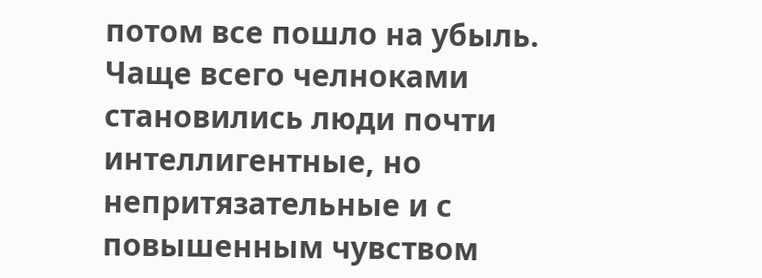потом все пошло на убыль.
Чаще всего челноками становились люди почти интеллигентные, но непритязательные и с повышенным чувством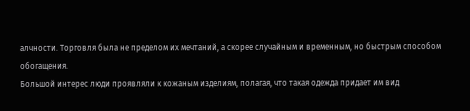алчности. Торговля была не пределом их мечтаний, а скорее случайным и временным, но быстрым способом обогащения.
Большой интерес люди проявляли к кожаным изделиям, полагая, что такая одежда придает им вид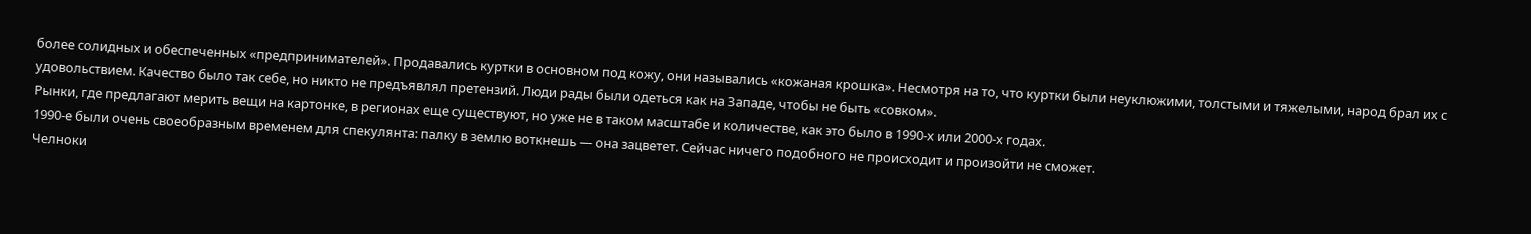более солидных и обеспеченных «предпринимателей». Продавались куртки в основном под кожу, они назывались «кожаная крошка». Несмотря на то, что куртки были неуклюжими, толстыми и тяжелыми, народ брал их с удовольствием. Качество было так себе, но никто не предъявлял претензий. Люди рады были одеться как на Западе, чтобы не быть «совком».
Рынки, где предлагают мерить вещи на картонке, в регионах еще существуют, но уже не в таком масштабе и количестве, как это было в 1990-х или 2000-х годах.
1990-е были очень своеобразным временем для спекулянта: палку в землю воткнешь — она зацветет. Сейчас ничего подобного не происходит и произойти не сможет.
Челноки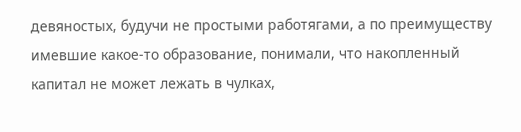девяностых, будучи не простыми работягами, а по преимуществу имевшие какое-то образование, понимали, что накопленный капитал не может лежать в чулках,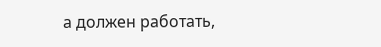а должен работать,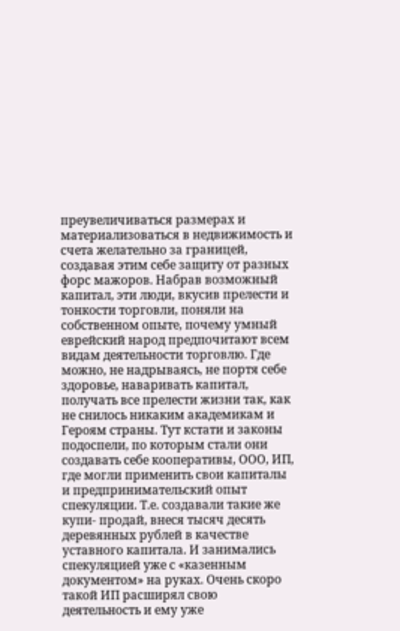преувеличиваться размерах и материализоваться в недвижимость и счета желательно за границей, создавая этим себе защиту от разных форс мажоров. Набрав возможный капитал, эти люди, вкусив прелести и тонкости торговли, поняли на собственном опыте, почему умный еврейский народ предпочитают всем видам деятельности торговлю. Где можно, не надрываясь, не портя себе здоровье, наваривать капитал, получать все прелести жизни так, как не снилось никаким академикам и Героям страны. Тут кстати и законы подоспели, по которым стали они создавать себе кооперативы, ООО, ИП, где могли применить свои капиталы и предпринимательский опыт спекуляции. Т.е. создавали такие же купи- продай, внеся тысяч десять деревянных рублей в качестве уставного капитала. И занимались спекуляцией уже с «казенным документом» на руках. Очень скоро такой ИП расширял свою деятельность и ему уже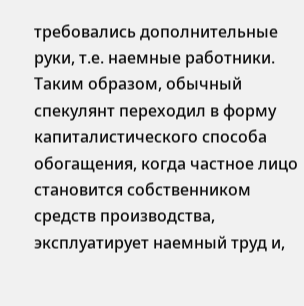требовались дополнительные руки, т.е. наемные работники. Таким образом, обычный спекулянт переходил в форму капиталистического способа обогащения, когда частное лицо становится собственником средств производства, эксплуатирует наемный труд и,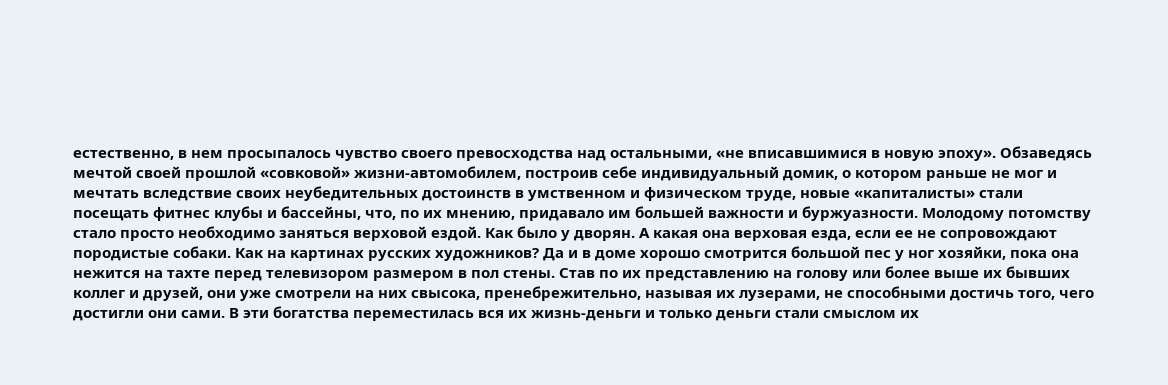естественно, в нем просыпалось чувство своего превосходства над остальными, «не вписавшимися в новую эпоху». Обзаведясь мечтой своей прошлой «совковой» жизни-автомобилем, построив себе индивидуальный домик, о котором раньше не мог и мечтать вследствие своих неубедительных достоинств в умственном и физическом труде, новые «капиталисты» стали посещать фитнес клубы и бассейны, что, по их мнению, придавало им большей важности и буржуазности. Молодому потомству стало просто необходимо заняться верховой ездой. Как было у дворян. А какая она верховая езда, если ее не сопровождают породистые собаки. Как на картинах русских художников? Да и в доме хорошо смотрится большой пес у ног хозяйки, пока она нежится на тахте перед телевизором размером в пол стены. Став по их представлению на голову или более выше их бывших коллег и друзей, они уже смотрели на них свысока, пренебрежительно, называя их лузерами, не способными достичь того, чего достигли они сами. В эти богатства переместилась вся их жизнь-деньги и только деньги стали смыслом их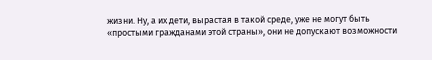жизни. Ну, а их дети, вырастая в такой среде, уже не могут быть «простыми гражданами этой страны», они не допускают возможности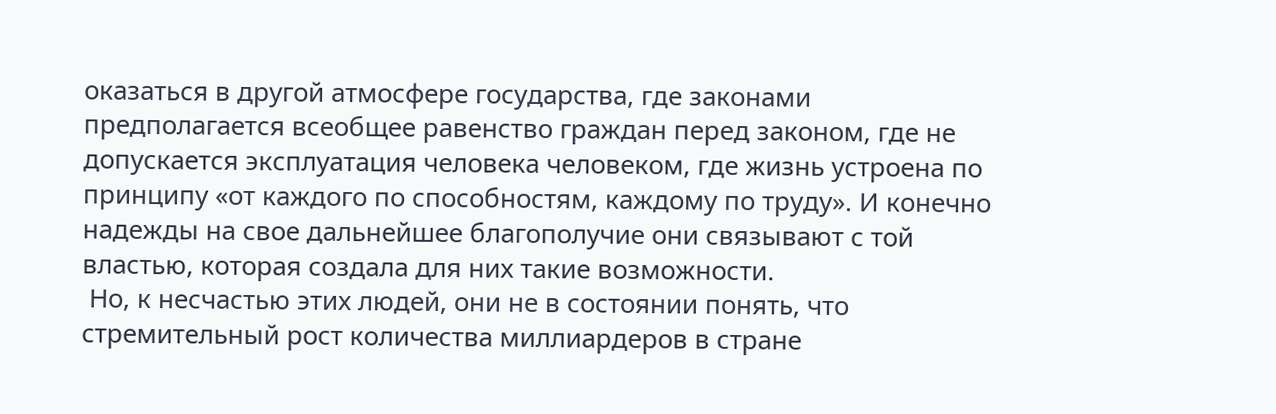оказаться в другой атмосфере государства, где законами предполагается всеобщее равенство граждан перед законом, где не допускается эксплуатация человека человеком, где жизнь устроена по принципу «от каждого по способностям, каждому по труду». И конечно надежды на свое дальнейшее благополучие они связывают с той властью, которая создала для них такие возможности.
 Но, к несчастью этих людей, они не в состоянии понять, что стремительный рост количества миллиардеров в стране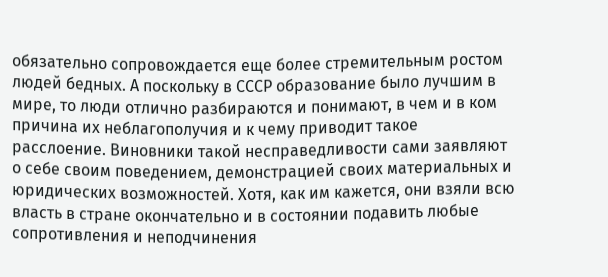обязательно сопровождается еще более стремительным ростом людей бедных. А поскольку в СССР образование было лучшим в мире, то люди отлично разбираются и понимают, в чем и в ком причина их неблагополучия и к чему приводит такое расслоение. Виновники такой несправедливости сами заявляют о себе своим поведением, демонстрацией своих материальных и юридических возможностей. Хотя, как им кажется, они взяли всю власть в стране окончательно и в состоянии подавить любые сопротивления и неподчинения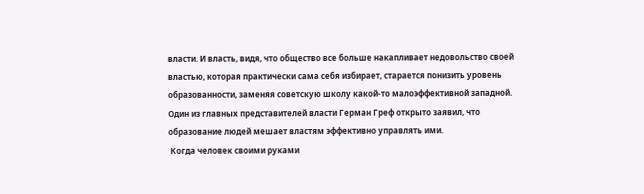власти. И власть, видя, что общество все больше накапливает недовольство своей властью, которая практически сама себя избирает, старается понизить уровень образованности, заменяя советскую школу какой-то малоэффективной западной. Один из главных представителей власти Герман Греф открыто заявил, что образование людей мешает властям эффективно управлять ими.
 Когда человек своими руками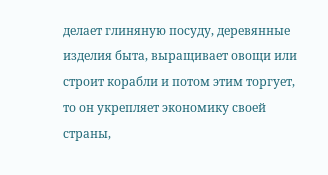делает глиняную посуду, деревянные изделия быта, выращивает овощи или строит корабли и потом этим торгует, то он укрепляет экономику своей страны,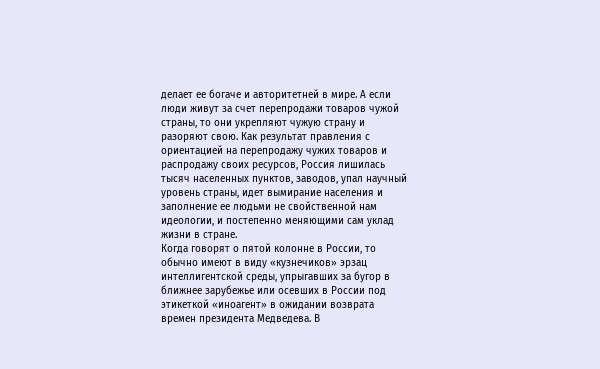делает ее богаче и авторитетней в мире. А если люди живут за счет перепродажи товаров чужой страны, то они укрепляют чужую страну и разоряют свою. Как результат правления с ориентацией на перепродажу чужих товаров и распродажу своих ресурсов, Россия лишилась тысяч населенных пунктов, заводов, упал научный уровень страны, идет вымирание населения и заполнение ее людьми не свойственной нам идеологии, и постепенно меняющими сам уклад жизни в стране.
Когда говорят о пятой колонне в России, то обычно имеют в виду «кузнечиков» эрзац интеллигентской среды, упрыгавших за бугор в ближнее зарубежье или осевших в России под этикеткой «иноагент» в ожидании возврата времен президента Медведева. В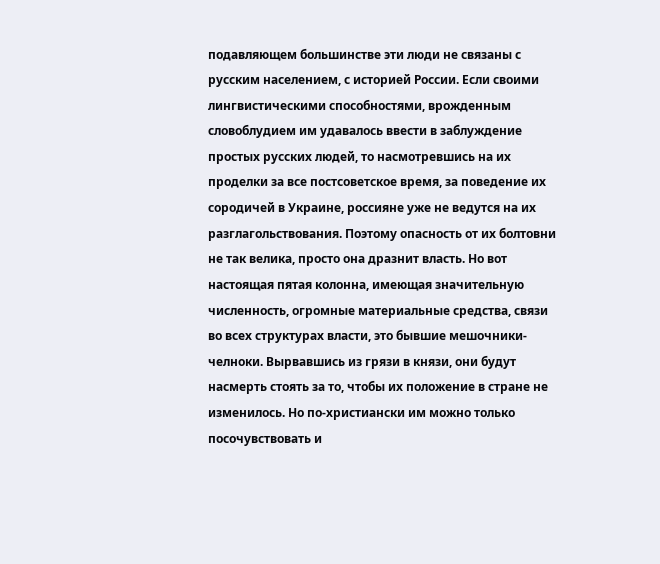подавляющем большинстве эти люди не связаны с русским населением, с историей России. Если своими лингвистическими способностями, врожденным словоблудием им удавалось ввести в заблуждение простых русских людей, то насмотревшись на их проделки за все постсоветское время, за поведение их сородичей в Украине, россияне уже не ведутся на их разглагольствования. Поэтому опасность от их болтовни не так велика, просто она дразнит власть. Но вот настоящая пятая колонна, имеющая значительную численность, огромные материальные средства, связи во всех структурах власти, это бывшие мешочники- челноки. Вырвавшись из грязи в князи, они будут насмерть стоять за то, чтобы их положение в стране не изменилось. Но по-христиански им можно только посочувствовать и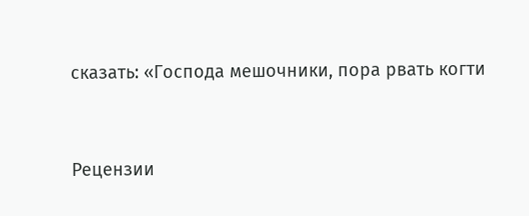сказать: «Господа мешочники, пора рвать когти


Рецензии